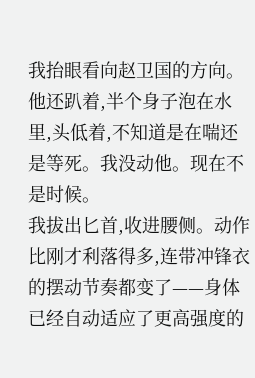我抬眼看向赵卫国的方向。他还趴着,半个身子泡在水里,头低着,不知道是在喘还是等死。我没动他。现在不是时候。
我拔出匕首,收进腰侧。动作比刚才利落得多,连带冲锋衣的摆动节奏都变了——身体已经自动适应了更高强度的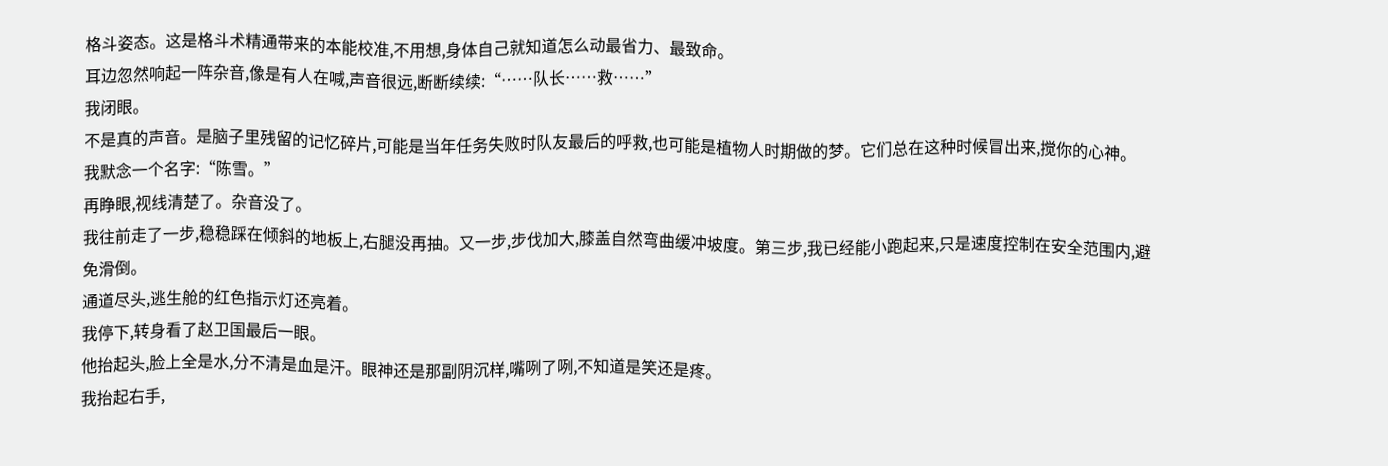格斗姿态。这是格斗术精通带来的本能校准,不用想,身体自己就知道怎么动最省力、最致命。
耳边忽然响起一阵杂音,像是有人在喊,声音很远,断断续续:“……队长……救……”
我闭眼。
不是真的声音。是脑子里残留的记忆碎片,可能是当年任务失败时队友最后的呼救,也可能是植物人时期做的梦。它们总在这种时候冒出来,搅你的心神。
我默念一个名字:“陈雪。”
再睁眼,视线清楚了。杂音没了。
我往前走了一步,稳稳踩在倾斜的地板上,右腿没再抽。又一步,步伐加大,膝盖自然弯曲缓冲坡度。第三步,我已经能小跑起来,只是速度控制在安全范围内,避免滑倒。
通道尽头,逃生舱的红色指示灯还亮着。
我停下,转身看了赵卫国最后一眼。
他抬起头,脸上全是水,分不清是血是汗。眼神还是那副阴沉样,嘴咧了咧,不知道是笑还是疼。
我抬起右手,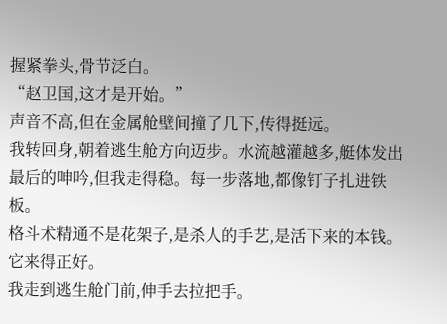握紧拳头,骨节泛白。
“赵卫国,这才是开始。”
声音不高,但在金属舱壁间撞了几下,传得挺远。
我转回身,朝着逃生舱方向迈步。水流越灌越多,艇体发出最后的呻吟,但我走得稳。每一步落地,都像钉子扎进铁板。
格斗术精通不是花架子,是杀人的手艺,是活下来的本钱。它来得正好。
我走到逃生舱门前,伸手去拉把手。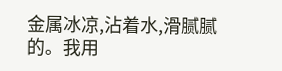金属冰凉,沾着水,滑腻腻的。我用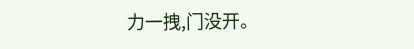力一拽,门没开。